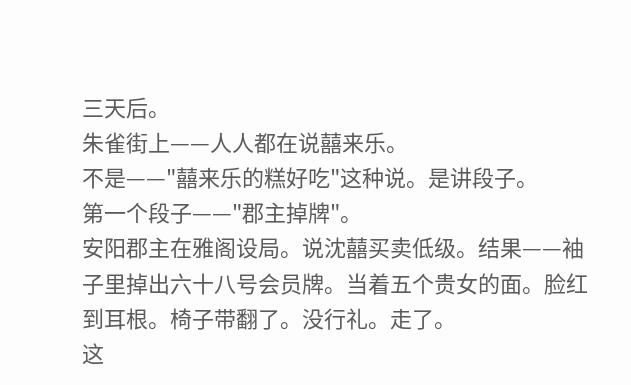三天后。
朱雀街上——人人都在说囍来乐。
不是——"囍来乐的糕好吃"这种说。是讲段子。
第一个段子——"郡主掉牌"。
安阳郡主在雅阁设局。说沈囍买卖低级。结果——袖子里掉出六十八号会员牌。当着五个贵女的面。脸红到耳根。椅子带翻了。没行礼。走了。
这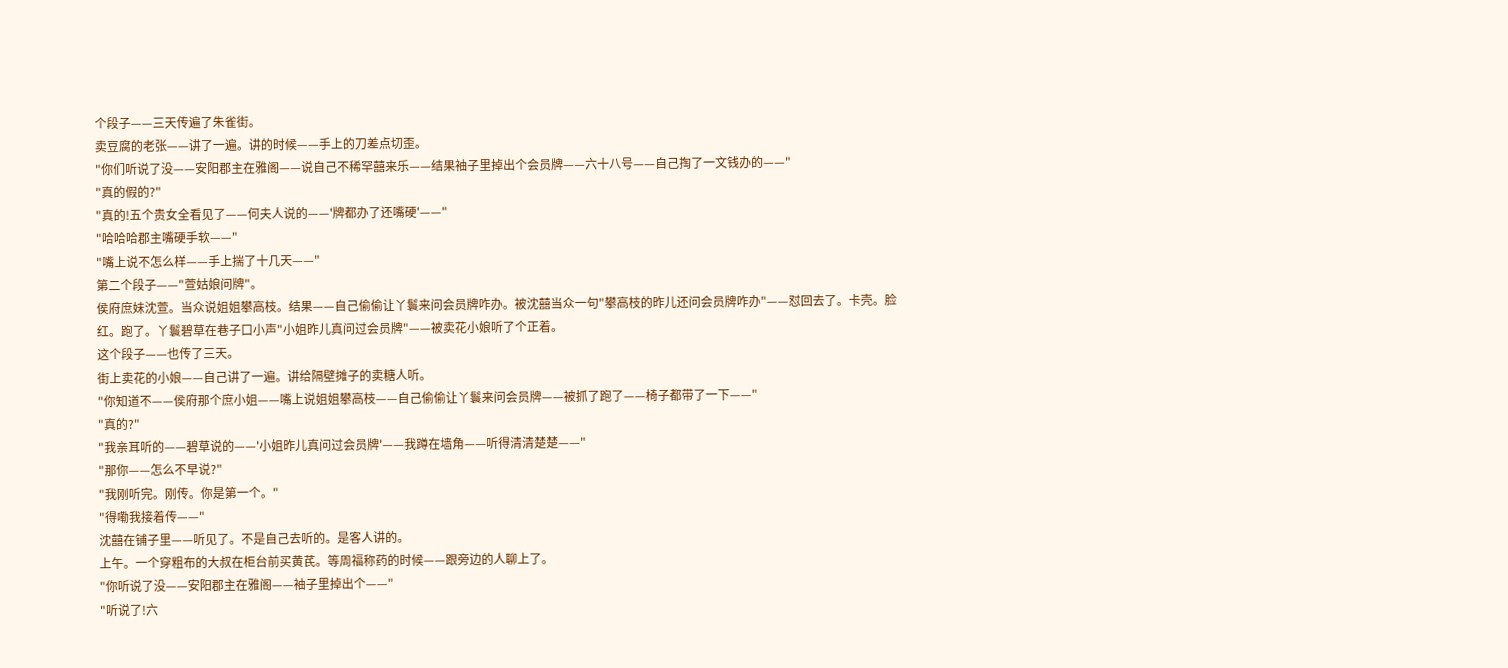个段子——三天传遍了朱雀街。
卖豆腐的老张——讲了一遍。讲的时候——手上的刀差点切歪。
"你们听说了没——安阳郡主在雅阁——说自己不稀罕囍来乐——结果袖子里掉出个会员牌——六十八号——自己掏了一文钱办的——"
"真的假的?"
"真的!五个贵女全看见了——何夫人说的——'牌都办了还嘴硬'——"
"哈哈哈郡主嘴硬手软——"
"嘴上说不怎么样——手上揣了十几天——"
第二个段子——"萱姑娘问牌"。
侯府庶妹沈萱。当众说姐姐攀高枝。结果——自己偷偷让丫鬟来问会员牌咋办。被沈囍当众一句"攀高枝的昨儿还问会员牌咋办"——怼回去了。卡壳。脸红。跑了。丫鬟碧草在巷子口小声"小姐昨儿真问过会员牌"——被卖花小娘听了个正着。
这个段子——也传了三天。
街上卖花的小娘——自己讲了一遍。讲给隔壁摊子的卖糖人听。
"你知道不——侯府那个庶小姐——嘴上说姐姐攀高枝——自己偷偷让丫鬟来问会员牌——被抓了跑了——椅子都带了一下——"
"真的?"
"我亲耳听的——碧草说的——'小姐昨儿真问过会员牌'——我蹲在墙角——听得清清楚楚——"
"那你——怎么不早说?"
"我刚听完。刚传。你是第一个。"
"得嘞我接着传——"
沈囍在铺子里——听见了。不是自己去听的。是客人讲的。
上午。一个穿粗布的大叔在柜台前买黄芪。等周福称药的时候——跟旁边的人聊上了。
"你听说了没——安阳郡主在雅阁——袖子里掉出个——"
"听说了!六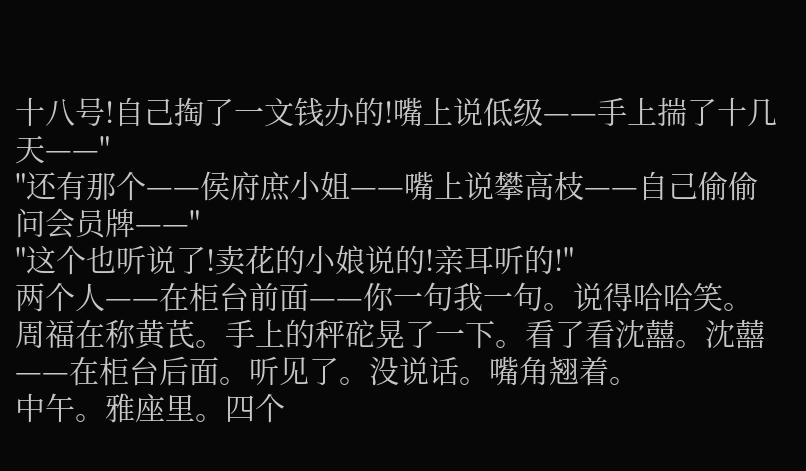十八号!自己掏了一文钱办的!嘴上说低级——手上揣了十几天——"
"还有那个——侯府庶小姐——嘴上说攀高枝——自己偷偷问会员牌——"
"这个也听说了!卖花的小娘说的!亲耳听的!"
两个人——在柜台前面——你一句我一句。说得哈哈笑。
周福在称黄芪。手上的秤砣晃了一下。看了看沈囍。沈囍——在柜台后面。听见了。没说话。嘴角翘着。
中午。雅座里。四个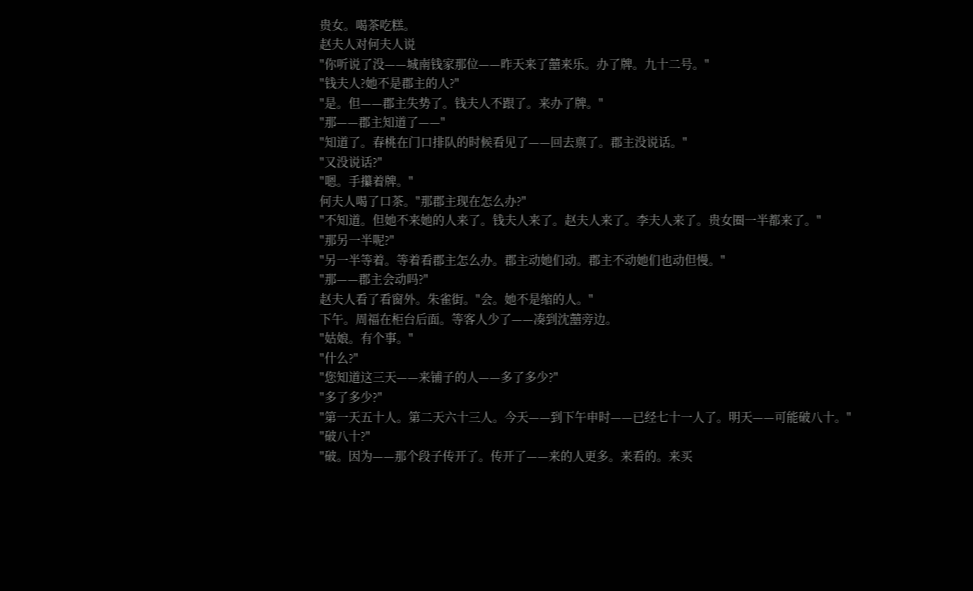贵女。喝茶吃糕。
赵夫人对何夫人说
"你听说了没——城南钱家那位——昨天来了囍来乐。办了牌。九十二号。"
"钱夫人?她不是郡主的人?"
"是。但——郡主失势了。钱夫人不跟了。来办了牌。"
"那——郡主知道了——"
"知道了。春桃在门口排队的时候看见了——回去禀了。郡主没说话。"
"又没说话?"
"嗯。手攥着牌。"
何夫人喝了口茶。"那郡主现在怎么办?"
"不知道。但她不来她的人来了。钱夫人来了。赵夫人来了。李夫人来了。贵女圈一半都来了。"
"那另一半呢?"
"另一半等着。等着看郡主怎么办。郡主动她们动。郡主不动她们也动但慢。"
"那——郡主会动吗?"
赵夫人看了看窗外。朱雀街。"会。她不是缩的人。"
下午。周福在柜台后面。等客人少了——凑到沈囍旁边。
"姑娘。有个事。"
"什么?"
"您知道这三天——来铺子的人——多了多少?"
"多了多少?"
"第一天五十人。第二天六十三人。今天——到下午申时——已经七十一人了。明天——可能破八十。"
"破八十?"
"破。因为——那个段子传开了。传开了——来的人更多。来看的。来买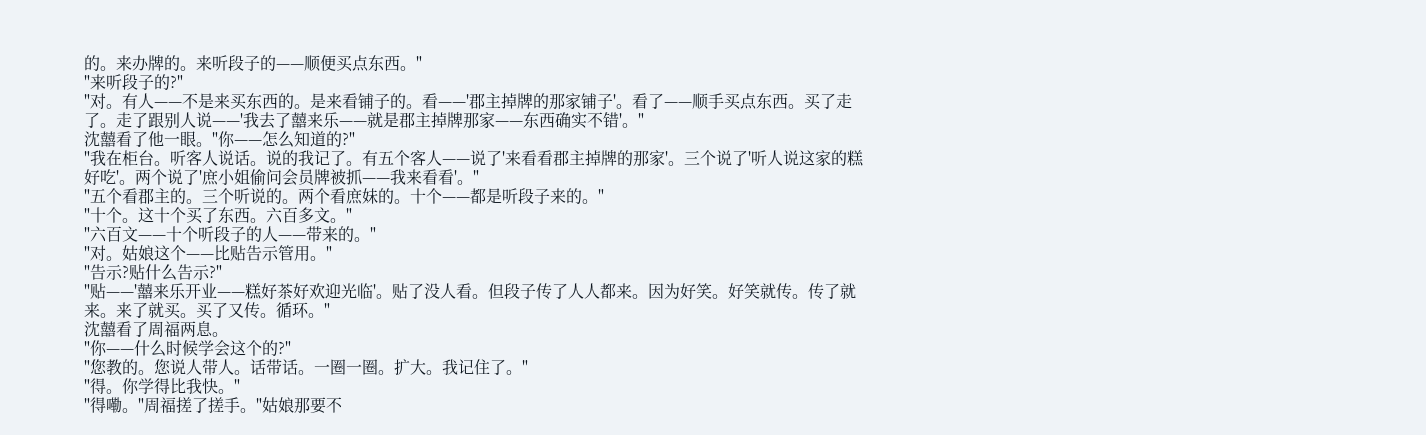的。来办牌的。来听段子的——顺便买点东西。"
"来听段子的?"
"对。有人——不是来买东西的。是来看铺子的。看——'郡主掉牌的那家铺子'。看了——顺手买点东西。买了走了。走了跟别人说——'我去了囍来乐——就是郡主掉牌那家——东西确实不错'。"
沈囍看了他一眼。"你——怎么知道的?"
"我在柜台。听客人说话。说的我记了。有五个客人——说了'来看看郡主掉牌的那家'。三个说了'听人说这家的糕好吃'。两个说了'庶小姐偷问会员牌被抓——我来看看'。"
"五个看郡主的。三个听说的。两个看庶妹的。十个——都是听段子来的。"
"十个。这十个买了东西。六百多文。"
"六百文——十个听段子的人——带来的。"
"对。姑娘这个——比贴告示管用。"
"告示?贴什么告示?"
"贴——'囍来乐开业——糕好茶好欢迎光临'。贴了没人看。但段子传了人人都来。因为好笑。好笑就传。传了就来。来了就买。买了又传。循环。"
沈囍看了周福两息。
"你——什么时候学会这个的?"
"您教的。您说人带人。话带话。一圈一圈。扩大。我记住了。"
"得。你学得比我快。"
"得嘞。"周福搓了搓手。"姑娘那要不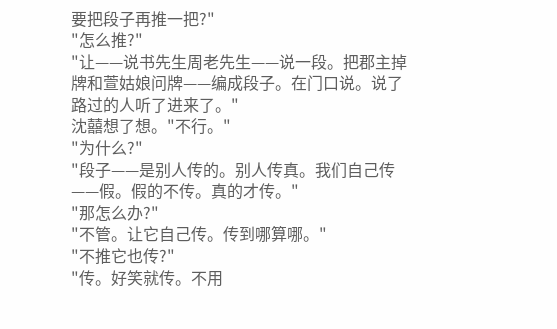要把段子再推一把?"
"怎么推?"
"让——说书先生周老先生——说一段。把郡主掉牌和萱姑娘问牌——编成段子。在门口说。说了路过的人听了进来了。"
沈囍想了想。"不行。"
"为什么?"
"段子——是别人传的。别人传真。我们自己传——假。假的不传。真的才传。"
"那怎么办?"
"不管。让它自己传。传到哪算哪。"
"不推它也传?"
"传。好笑就传。不用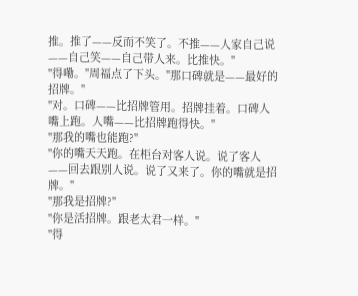推。推了——反而不笑了。不推——人家自己说——自己笑——自己带人来。比推快。"
"得嘞。"周福点了下头。"那口碑就是——最好的招牌。"
"对。口碑——比招牌管用。招牌挂着。口碑人嘴上跑。人嘴——比招牌跑得快。"
"那我的嘴也能跑?"
"你的嘴天天跑。在柜台对客人说。说了客人——回去跟别人说。说了又来了。你的嘴就是招牌。"
"那我是招牌?"
"你是活招牌。跟老太君一样。"
"得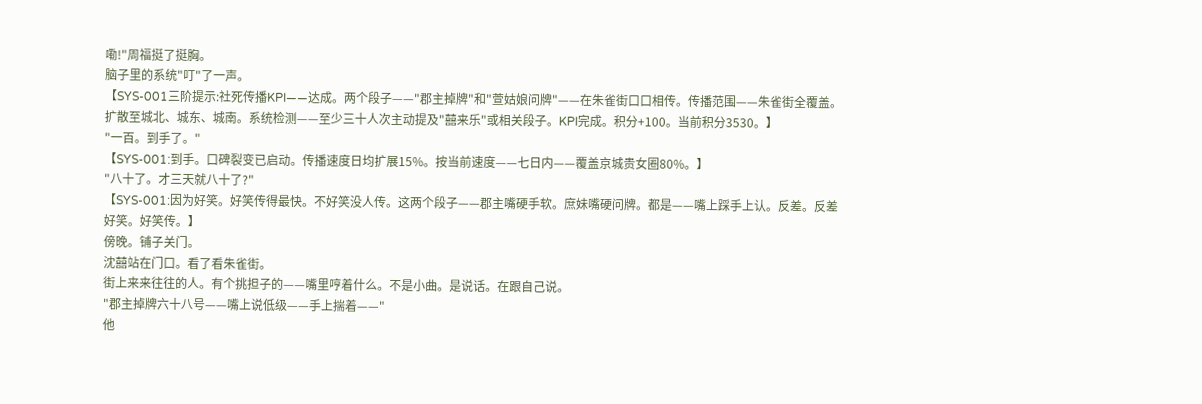嘞!"周福挺了挺胸。
脑子里的系统"叮"了一声。
【SYS-001三阶提示:社死传播KPI——达成。两个段子——"郡主掉牌"和"萱姑娘问牌"——在朱雀街口口相传。传播范围——朱雀街全覆盖。扩散至城北、城东、城南。系统检测——至少三十人次主动提及"囍来乐"或相关段子。KPI完成。积分+100。当前积分3530。】
"一百。到手了。"
【SYS-001:到手。口碑裂变已启动。传播速度日均扩展15%。按当前速度——七日内——覆盖京城贵女圈80%。】
"八十了。才三天就八十了?"
【SYS-001:因为好笑。好笑传得最快。不好笑没人传。这两个段子——郡主嘴硬手软。庶妹嘴硬问牌。都是——嘴上踩手上认。反差。反差好笑。好笑传。】
傍晚。铺子关门。
沈囍站在门口。看了看朱雀街。
街上来来往往的人。有个挑担子的——嘴里哼着什么。不是小曲。是说话。在跟自己说。
"郡主掉牌六十八号——嘴上说低级——手上揣着——"
他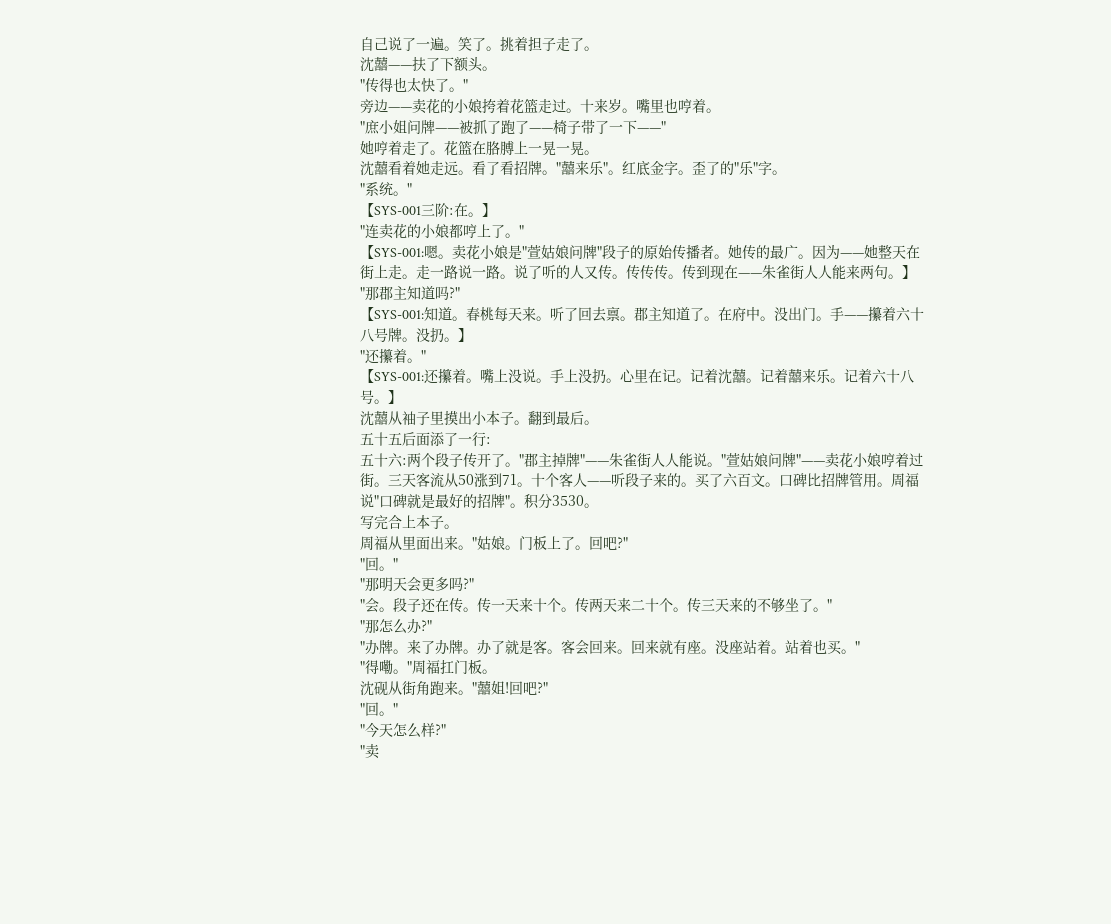自己说了一遍。笑了。挑着担子走了。
沈囍——扶了下额头。
"传得也太快了。"
旁边——卖花的小娘挎着花篮走过。十来岁。嘴里也哼着。
"庶小姐问牌——被抓了跑了——椅子带了一下——"
她哼着走了。花篮在胳膊上一晃一晃。
沈囍看着她走远。看了看招牌。"囍来乐"。红底金字。歪了的"乐"字。
"系统。"
【SYS-001三阶:在。】
"连卖花的小娘都哼上了。"
【SYS-001:嗯。卖花小娘是"萱姑娘问牌"段子的原始传播者。她传的最广。因为——她整天在街上走。走一路说一路。说了听的人又传。传传传。传到现在——朱雀街人人能来两句。】
"那郡主知道吗?"
【SYS-001:知道。春桃每天来。听了回去禀。郡主知道了。在府中。没出门。手——攥着六十八号牌。没扔。】
"还攥着。"
【SYS-001:还攥着。嘴上没说。手上没扔。心里在记。记着沈囍。记着囍来乐。记着六十八号。】
沈囍从袖子里摸出小本子。翻到最后。
五十五后面添了一行:
五十六:两个段子传开了。"郡主掉牌"——朱雀街人人能说。"萱姑娘问牌"——卖花小娘哼着过街。三天客流从50涨到71。十个客人——听段子来的。买了六百文。口碑比招牌管用。周福说"口碑就是最好的招牌"。积分3530。
写完合上本子。
周福从里面出来。"姑娘。门板上了。回吧?"
"回。"
"那明天会更多吗?"
"会。段子还在传。传一天来十个。传两天来二十个。传三天来的不够坐了。"
"那怎么办?"
"办牌。来了办牌。办了就是客。客会回来。回来就有座。没座站着。站着也买。"
"得嘞。"周福扛门板。
沈砚从街角跑来。"囍姐!回吧?"
"回。"
"今天怎么样?"
"卖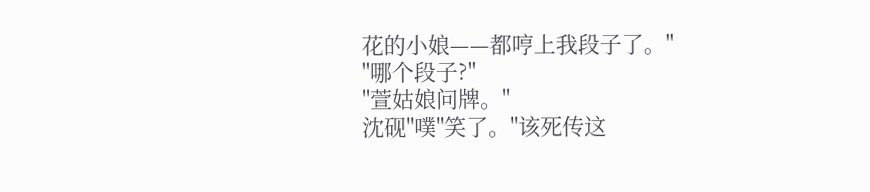花的小娘——都哼上我段子了。"
"哪个段子?"
"萱姑娘问牌。"
沈砚"噗"笑了。"该死传这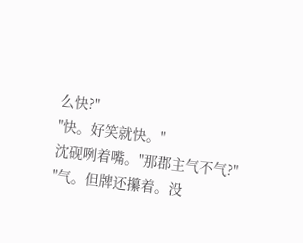么快?"
"快。好笑就快。"
沈砚咧着嘴。"那郡主气不气?"
"气。但牌还攥着。没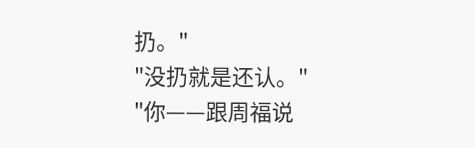扔。"
"没扔就是还认。"
"你——跟周福说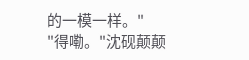的一模一样。"
"得嘞。"沈砚颠颠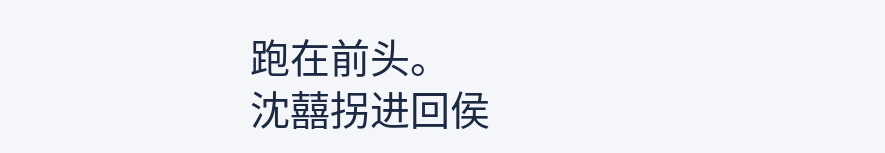跑在前头。
沈囍拐进回侯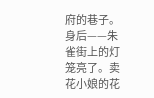府的巷子。身后——朱雀街上的灯笼亮了。卖花小娘的花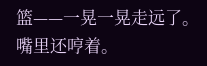篮——一晃一晃走远了。嘴里还哼着。